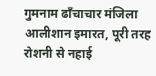गुमनाम ढाँचाचार मंजिला आलीशान इमारत, पूरी तरह रोशनी से नहाई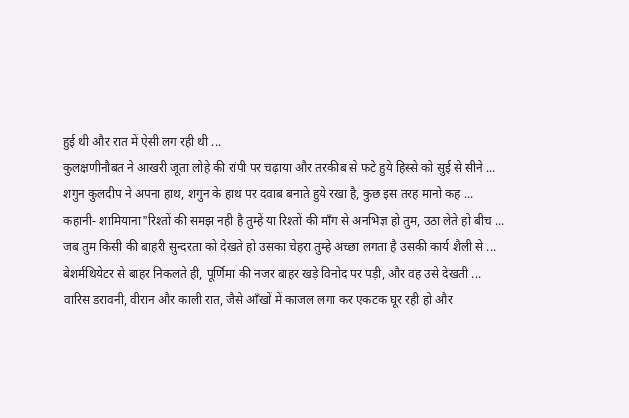हुई थी और रात में ऐसी लग रही थी ...
कुलक्षणीनौबत ने आखरी जूता लोहे की रांपी पर चढ़ाया और तरकीब से फटे हुये हिस्से को सुई से सीने ...
शगुन कुलदीप ने अपना हाथ, शगुन के हाथ पर दवाब बनाते हुये रखा है, कुछ इस तरह मानो कह ...
कहानी- शामियाना"रिश्तों की समझ नही है तुम्हें या रिश्तों की माँग से अनभिज्ञ हो तुम, उठा लेते हो बीच ...
जब तुम किसी की बाहरी सुन्दरता को देखते हो उसका चेहरा तुम्हे अच्छा लगता है उसकी कार्य शैली से ...
बेशर्मथियेटर से बाहर निकलते ही, पूर्णिमा की नजर बाहर खड़े विनोद पर पड़ी, और वह उसे देखती ...
वारिस डरावनी, वीरान और काली रात, जैसे आँखों में काजल लगा कर एकटक घूर रही हो और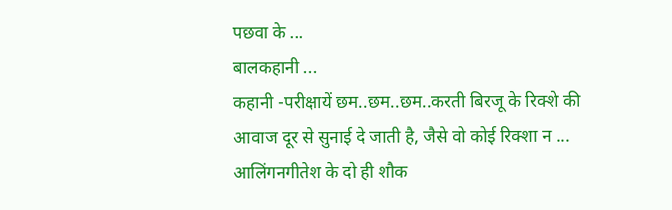पछवा के ...
बालकहानी ...
कहानी -परीक्षायें छम..छम..छम..करती बिरजू के रिक्शे की आवाज दूर से सुनाई दे जाती है, जैसे वो कोई रिक्शा न ...
आलिंगनगीतेश के दो ही शौक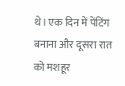थे। एक दिन में पेंटिंग बनाना और दूसरा रात को मशहूर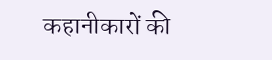कहानीकारों की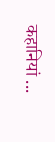कहानियां ...